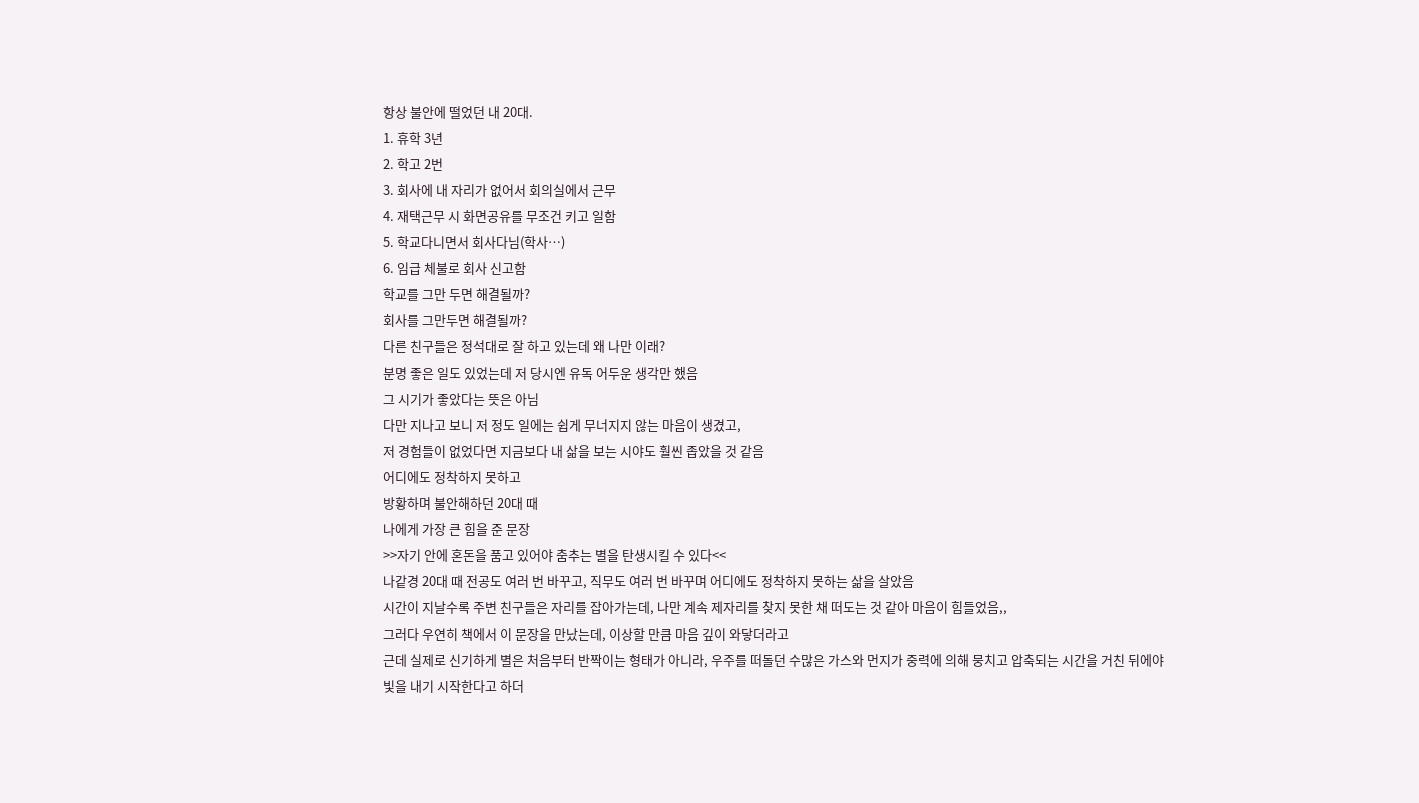항상 불안에 떨었던 내 20대.
1. 휴학 3년
2. 학고 2번
3. 회사에 내 자리가 없어서 회의실에서 근무
4. 재택근무 시 화면공유를 무조건 키고 일함
5. 학교다니면서 회사다님(학사…)
6. 임급 체불로 회사 신고함
학교를 그만 두면 해결될까?
회사를 그만두면 해결될까?
다른 친구들은 정석대로 잘 하고 있는데 왜 나만 이래?
분명 좋은 일도 있었는데 저 당시엔 유독 어두운 생각만 했음
그 시기가 좋았다는 뜻은 아님
다만 지나고 보니 저 정도 일에는 쉽게 무너지지 않는 마음이 생겼고,
저 경험들이 없었다면 지금보다 내 삶을 보는 시야도 훨씬 좁았을 것 같음
어디에도 정착하지 못하고
방황하며 불안해하던 20대 때
나에게 가장 큰 힘을 준 문장
>>자기 안에 혼돈을 품고 있어야 춤추는 별을 탄생시킬 수 있다<<
나같경 20대 때 전공도 여러 번 바꾸고, 직무도 여러 번 바꾸며 어디에도 정착하지 못하는 삶을 살았음
시간이 지날수록 주변 친구들은 자리를 잡아가는데, 나만 계속 제자리를 찾지 못한 채 떠도는 것 같아 마음이 힘들었음,,
그러다 우연히 책에서 이 문장을 만났는데, 이상할 만큼 마음 깊이 와닿더라고
근데 실제로 신기하게 별은 처음부터 반짝이는 형태가 아니라, 우주를 떠돌던 수많은 가스와 먼지가 중력에 의해 뭉치고 압축되는 시간을 거친 뒤에야 빛을 내기 시작한다고 하더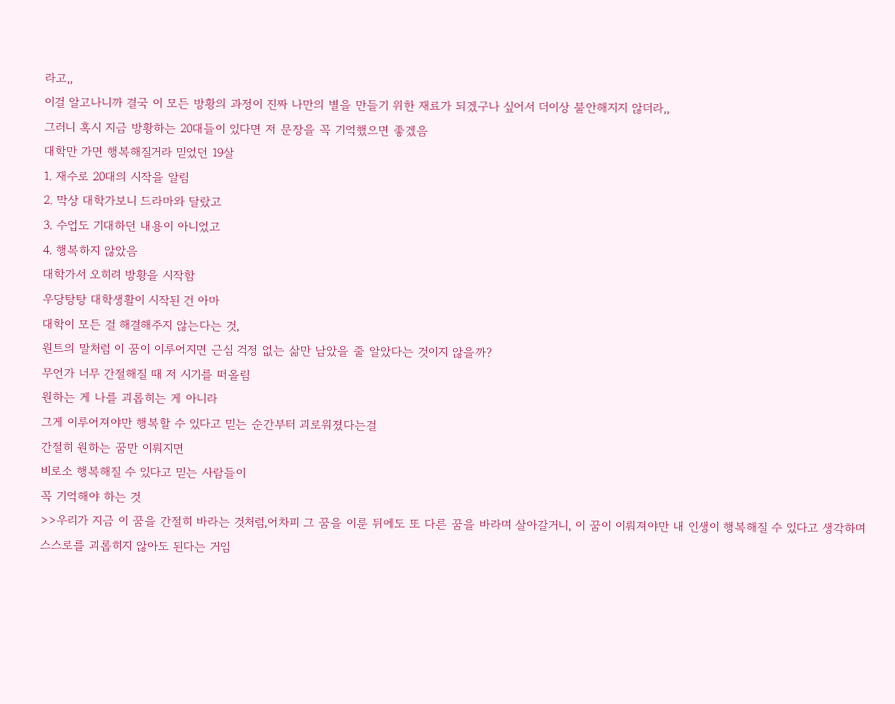라고,,
이걸 알고나니까 결국 이 모든 방황의 과정이 진짜 나만의 별을 만들기 위한 재료가 되겠구나 싶어서 더이상 불안해지지 않더라,,
그러니 혹시 지금 방황하는 20대들이 있다면 저 문장을 꼭 기억했으면 좋겠음
대학만 가면 행복해질거라 믿었던 19살
1. 재수로 20대의 시작을 알림
2. 막상 대학가보니 드라마와 달랐고
3. 수업도 기대하던 내용이 아니었고
4. 행복하지 않았음
대학가서 오히려 방황을 시작함
우당탕탕 대학생활이 시작된 건 아마
대학이 모든 걸 해결해주지 않는다는 것,
원트의 말처럼 이 꿈이 이루어지면 근심 걱정 없는 삶만 남았을 줄 알았다는 것이지 않을까?
무언가 너무 간절해질 때 저 시기를 떠올림
원하는 게 나를 괴롭히는 게 아니라
그게 이루어져야만 행복할 수 있다고 믿는 순간부터 괴로워졌다는걸
간절히 원하는 꿈만 이뤄지면
비로소 행복해질 수 있다고 믿는 사람들이
꼭 기억해야 하는 것
>>우리가 지금 이 꿈을 간절히 바라는 것처럼,어차피 그 꿈을 이룬 뒤에도 또 다른 꿈을 바라며 살아갈거니, 이 꿈이 이뤄져야만 내 인생이 행복해질 수 있다고 생각하며 스스로를 괴롭히지 않아도 된다는 거임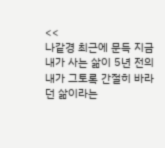<<
나같경 최근에 문득 지금 내가 사는 삶이 5년 전의 내가 그토록 간절히 바라던 삶이라는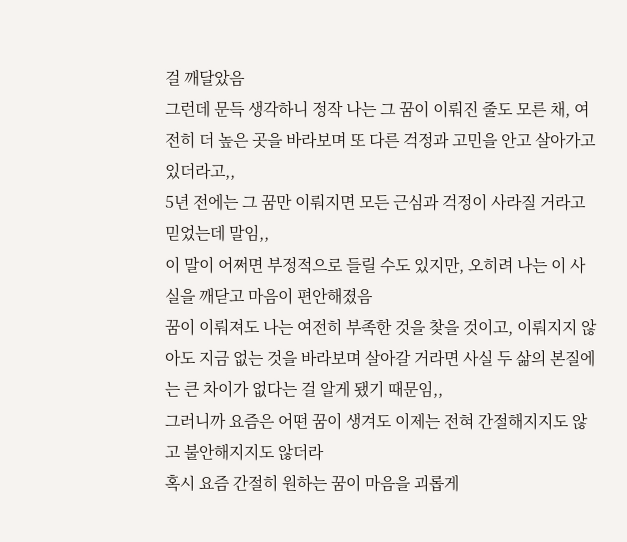걸 깨달았음
그런데 문득 생각하니 정작 나는 그 꿈이 이뤄진 줄도 모른 채, 여전히 더 높은 곳을 바라보며 또 다른 걱정과 고민을 안고 살아가고 있더라고,,
5년 전에는 그 꿈만 이뤄지면 모든 근심과 걱정이 사라질 거라고 믿었는데 말임,,
이 말이 어쩌면 부정적으로 들릴 수도 있지만, 오히려 나는 이 사실을 깨닫고 마음이 편안해졌음
꿈이 이뤄져도 나는 여전히 부족한 것을 찾을 것이고, 이뤄지지 않아도 지금 없는 것을 바라보며 살아갈 거라면 사실 두 삶의 본질에는 큰 차이가 없다는 걸 알게 됐기 때문임,,
그러니까 요즘은 어떤 꿈이 생겨도 이제는 전혀 간절해지지도 않고 불안해지지도 않더라
혹시 요즘 간절히 원하는 꿈이 마음을 괴롭게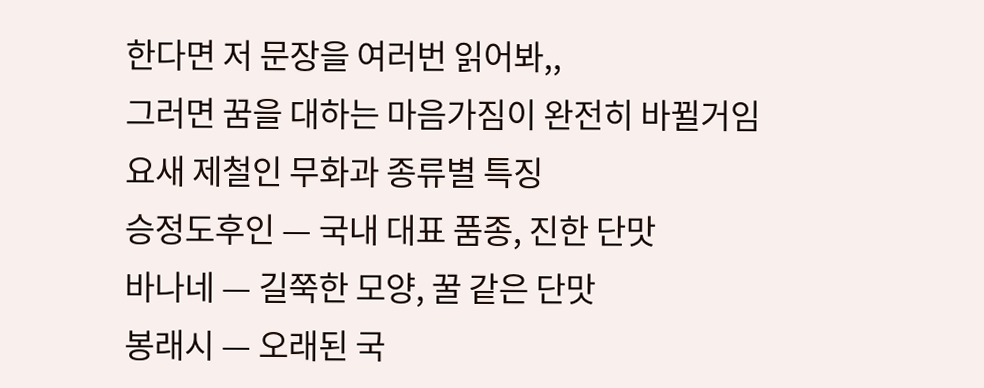한다면 저 문장을 여러번 읽어봐,,
그러면 꿈을 대하는 마음가짐이 완전히 바뀔거임
요새 제철인 무화과 종류별 특징
승정도후인 — 국내 대표 품종, 진한 단맛
바나네 — 길쭉한 모양, 꿀 같은 단맛
봉래시 — 오래된 국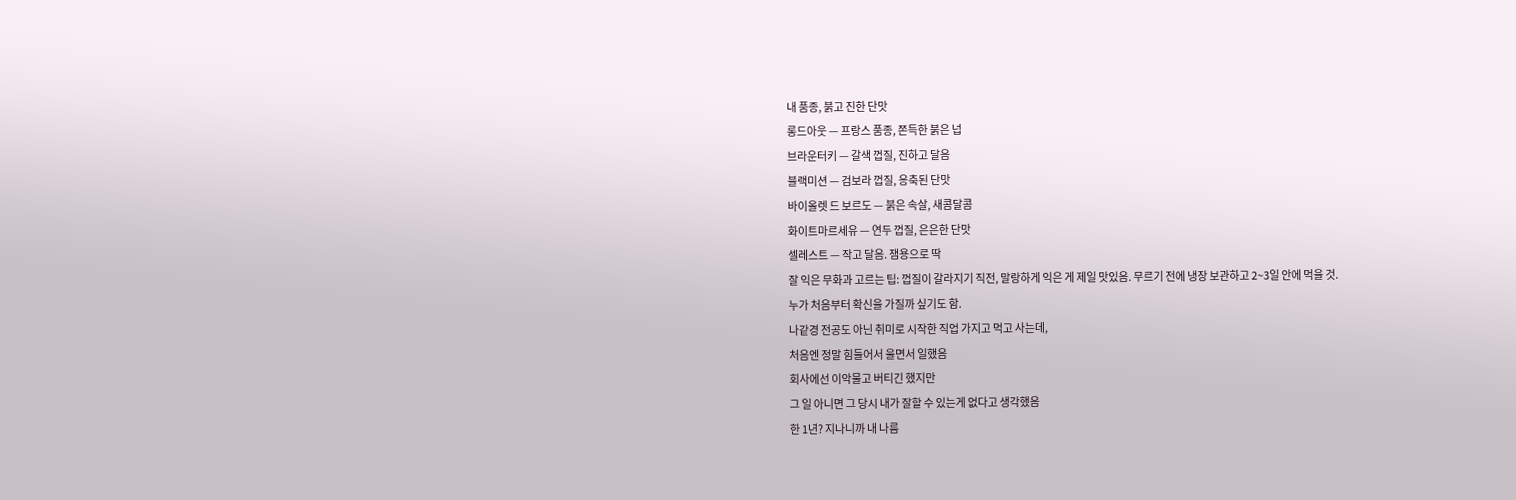내 품종, 붉고 진한 단맛
롱드아웃 — 프랑스 품종, 쫀득한 붉은 넙
브라운터키 — 갈색 껍질, 진하고 달음
블랙미션 — 검보라 껍질, 응축된 단맛
바이올렛 드 보르도 — 붉은 속살, 새콤달콤
화이트마르세유 — 연두 껍질, 은은한 단맛
셀레스트 — 작고 달음. 잼용으로 딱
잘 익은 무화과 고르는 팁: 껍질이 갈라지기 직전, 말랑하게 익은 게 제일 맛있음. 무르기 전에 냉장 보관하고 2~3일 안에 먹을 것.
누가 처음부터 확신을 가질까 싶기도 함.
나같경 전공도 아닌 취미로 시작한 직업 가지고 먹고 사는데,
처음엔 정말 힘들어서 울면서 일했음
회사에선 이악물고 버티긴 했지만
그 일 아니면 그 당시 내가 잘할 수 있는게 없다고 생각했음
한 1년? 지나니까 내 나름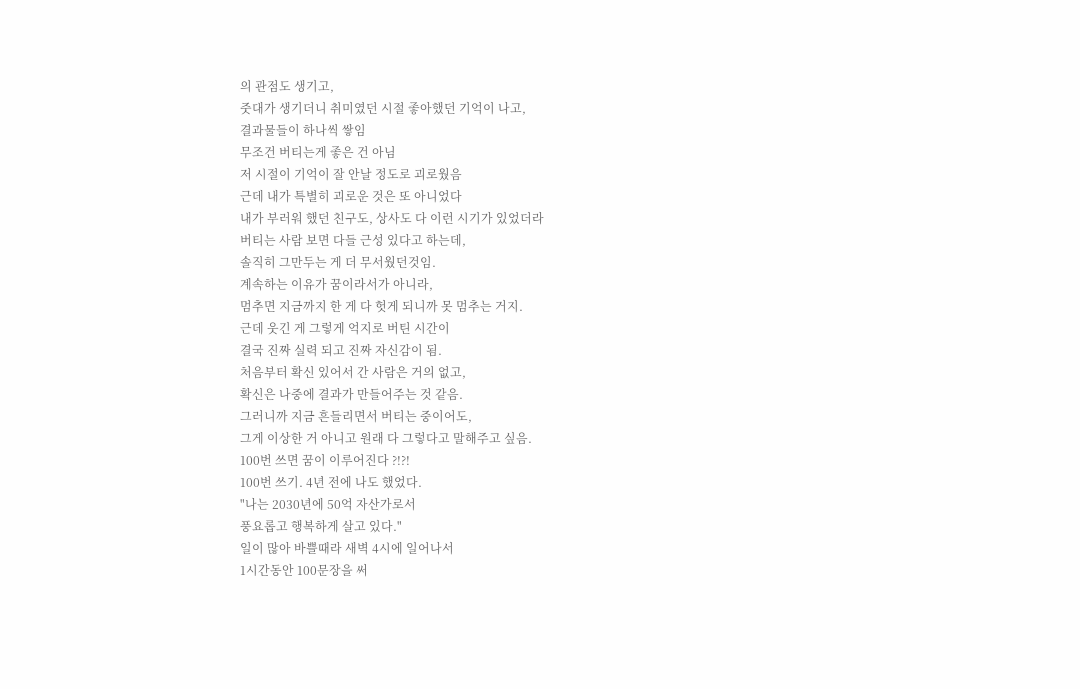의 관점도 생기고,
줏대가 생기더니 취미였던 시절 좋아했던 기억이 나고,
결과물들이 하나씩 쌓임
무조건 버티는게 좋은 건 아님
저 시절이 기억이 잘 안날 정도로 괴로웠음
근데 내가 특별히 괴로운 것은 또 아니었다
내가 부러워 했던 친구도, 상사도 다 이런 시기가 있었더라
버티는 사람 보면 다들 근성 있다고 하는데,
솔직히 그만두는 게 더 무서웠던것임.
계속하는 이유가 꿈이라서가 아니라,
멈추면 지금까지 한 게 다 헛게 되니까 못 멈추는 거지.
근데 웃긴 게 그렇게 억지로 버틴 시간이
결국 진짜 실력 되고 진짜 자신감이 됨.
처음부터 확신 있어서 간 사람은 거의 없고,
확신은 나중에 결과가 만들어주는 것 같음.
그러니까 지금 흔들리면서 버티는 중이어도,
그게 이상한 거 아니고 원래 다 그렇다고 말해주고 싶음.
100번 쓰면 꿈이 이루어진다 ?!?!
100번 쓰기. 4년 전에 나도 했었다.
"나는 2030년에 50억 자산가로서
풍요롭고 행복하게 살고 있다."
일이 많아 바쁠때라 새벽 4시에 일어나서
1시간동안 100문장을 써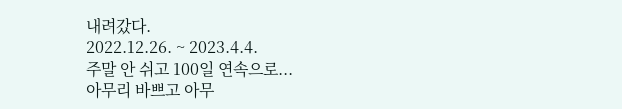내려갔다.
2022.12.26. ~ 2023.4.4.
주말 안 쉬고 100일 연속으로...
아무리 바쁘고 아무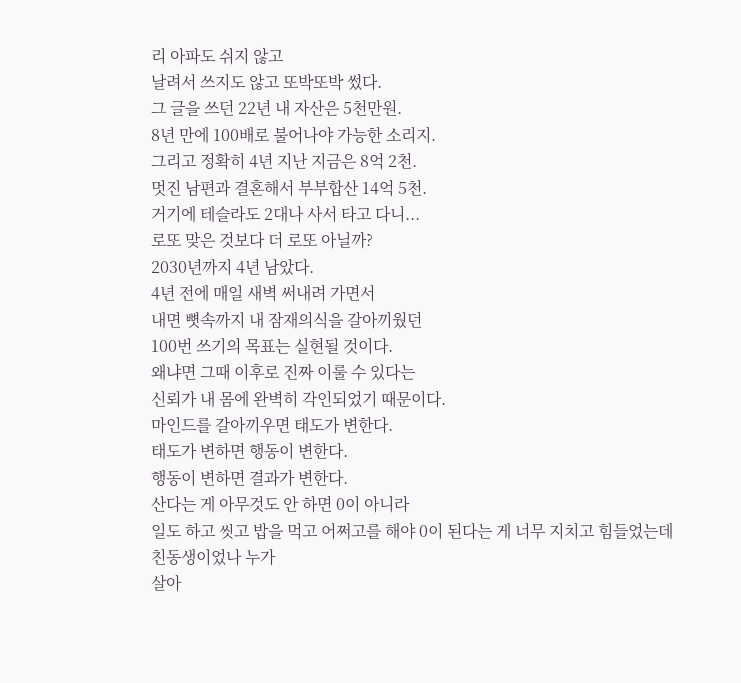리 아파도 쉬지 않고
날려서 쓰지도 않고 또박또박 썼다.
그 글을 쓰던 22년 내 자산은 5천만원.
8년 만에 100배로 불어나야 가능한 소리지.
그리고 정확히 4년 지난 지금은 8억 2천.
멋진 남편과 결혼해서 부부합산 14억 5천.
거기에 테슬라도 2대나 사서 타고 다니...
로또 맞은 것보다 더 로또 아닐까?
2030년까지 4년 남았다.
4년 전에 매일 새벽 써내려 가면서
내면 뼛속까지 내 잠재의식을 갈아끼웠던
100번 쓰기의 목표는 실현될 것이다.
왜냐면 그때 이후로 진짜 이룰 수 있다는
신뢰가 내 몸에 완벽히 각인되었기 때문이다.
마인드를 갈아끼우면 태도가 변한다.
태도가 변하면 행동이 변한다.
행동이 변하면 결과가 변한다.
산다는 게 아무것도 안 하면 0이 아니라
일도 하고 씻고 밥을 먹고 어쩌고를 해야 0이 된다는 게 너무 지치고 힘들었는데
친동생이었나 누가
살아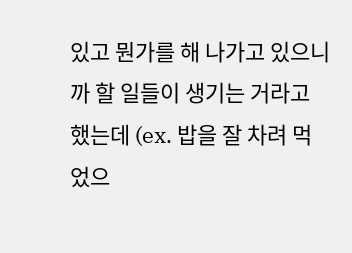있고 뭔가를 해 나가고 있으니까 할 일들이 생기는 거라고 했는데 (ex. 밥을 잘 차려 먹었으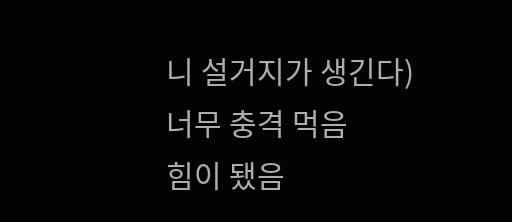니 설거지가 생긴다)
너무 충격 먹음
힘이 됐음